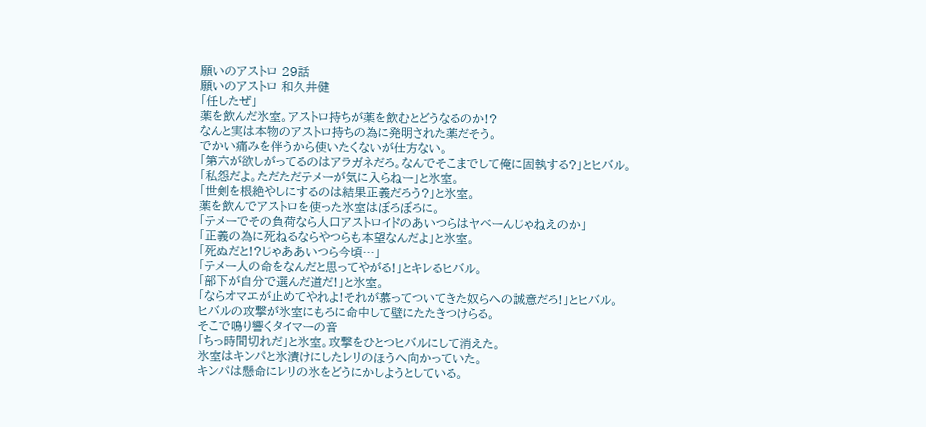願いのアストロ 29話
願いのアストロ 和久井健
「任したぜ」
薬を飲んだ氷室。アストロ持ちが薬を飲むとどうなるのか!?
なんと実は本物のアストロ持ちの為に発明された薬だそう。
でかい痛みを伴うから使いたくないが仕方ない。
「第六が欲しがってるのはアラガネだろ。なんでそこまでして俺に固執する?」とヒバル。
「私怨だよ。ただただテメーが気に入らねー」と氷室。
「世剣を根絶やしにするのは結果正義だろう?」と氷室。
薬を飲んでアストロを使った氷室はぼろぼろに。
「テメーでその負荷なら人口アストロイドのあいつらはヤベーんじゃねえのか」
「正義の為に死ねるならやつらも本望なんだよ」と氷室。
「死ぬだと!?じゃああいつら今頃…」
「テメー人の命をなんだと思ってやがる!」とキレるヒバル。
「部下が自分で選んだ道だ!」と氷室。
「ならオマエが止めてやれよ!それが慕ってついてきた奴らへの誠意だろ!」とヒバル。
ヒバルの攻撃が氷室にもろに命中して壁にたたきつけらる。
そこで鳴り響くタイマーの音
「ちっ時間切れだ」と氷室。攻撃をひとつヒバルにして消えた。
氷室はキンパと氷漬けにしたレリのほうへ向かっていた。
キンパは懸命にレリの氷をどうにかしようとしている。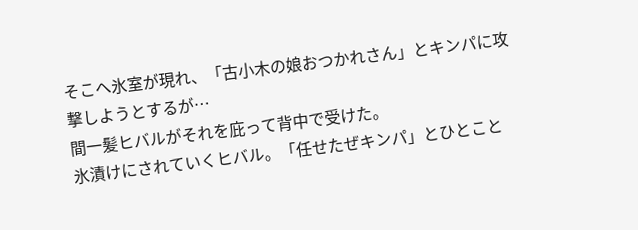そこへ氷室が現れ、「古小木の娘おつかれさん」とキンパに攻撃しようとするが…
間一髪ヒバルがそれを庇って背中で受けた。
氷漬けにされていくヒバル。「任せたぜキンパ」とひとこと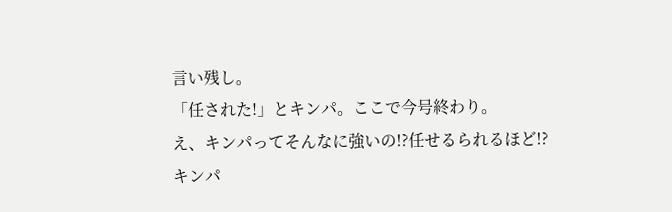言い残し。
「任された!」とキンパ。ここで今号終わり。
え、キンパってそんなに強いの!?任せるられるほど!?
キンパ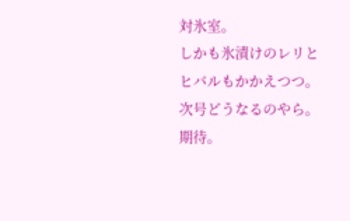対氷室。
しかも氷漬けのレリとヒバルもかかえつつ。
次号どうなるのやら。期待。